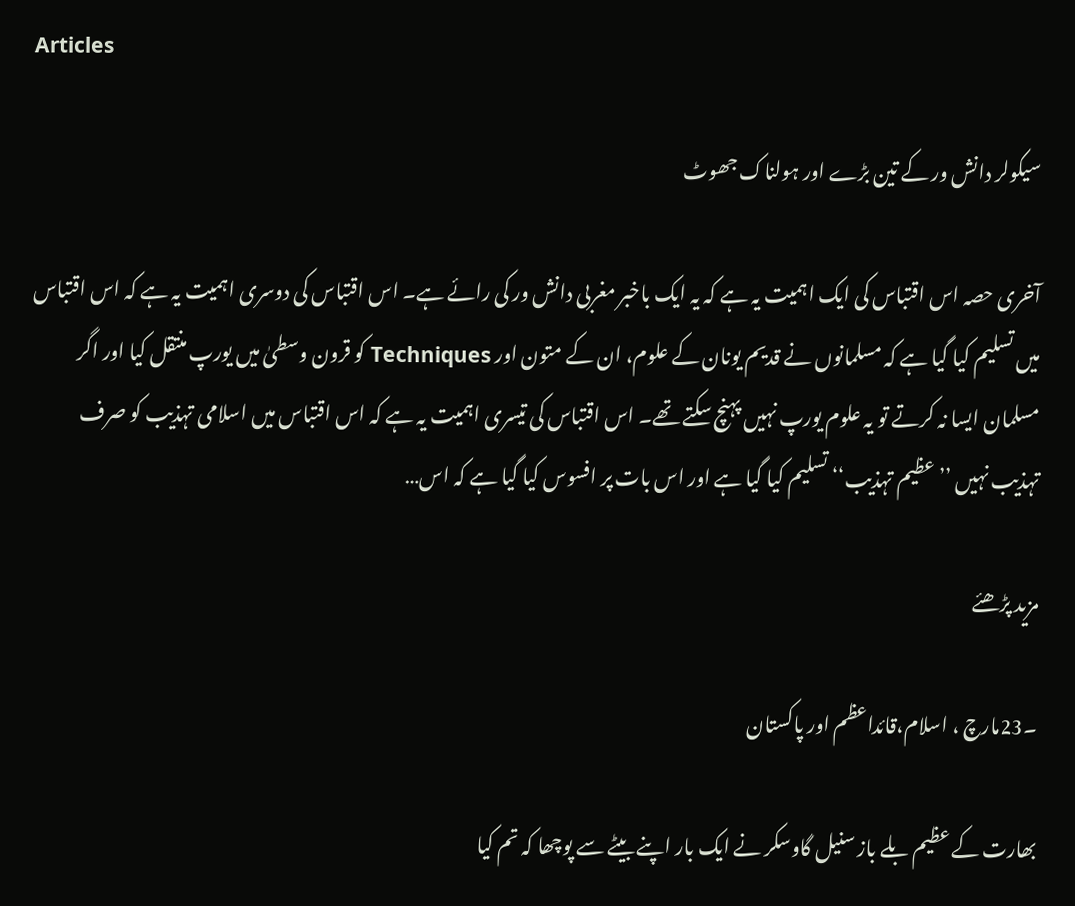Articles

سیکولر دانش ور کے تین بڑے اور ہولناک جھوٹ

آخری حصہ اس اقتباس کی ایک اہمیت یہ ہے کہ یہ ایک باخبر مغربی دانش ور کی رائے ہے۔ اس اقتباس کی دوسری اہمیت یہ ہے کہ اس اقتباس میں تسلیم کیا گیا ہے کہ مسلمانوں نے قدیم یونان کے علوم، ان کے متون اور Techniques کو قرون وسطیٰ میں یورپ منتقل کیا اور اگر مسلمان ایسا نہ کرتے تو یہ علوم یورپ نہیں پہنچ سکتے تھے۔ اس اقتباس کی تیسری اہمیت یہ ہے کہ اس اقتباس میں اسلامی تہذیب کو صرف تہذیب نہیں ’’عظیم تہذیب‘‘ تسلیم کیا گیا ہے اور اس بات پر افسوس کیا گیا ہے کہ اس…

مزید پڑھئے

۔23مارچ ، اسلام،قائداعظم اور پاکستان

بھارت کے عظیم بلے باز سنیل گاوسکر نے ایک بار اپنے بیٹے سے پوچھا کہ تم کیا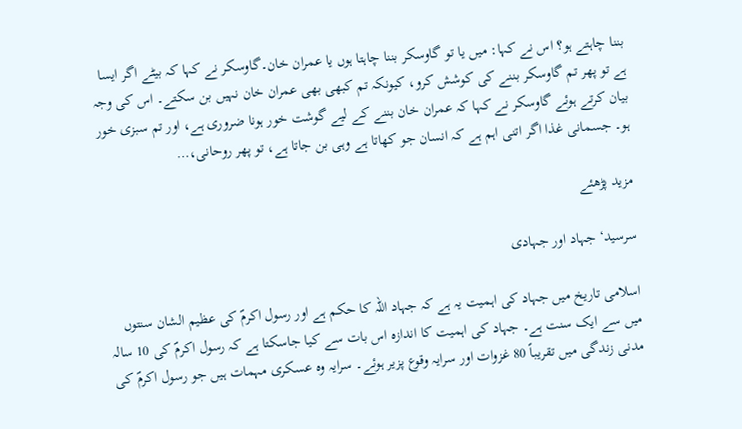بننا چاہتے ہو؟ اس نے کہا: میں یا تو گاوسکر بننا چاہتا ہوں یا عمران خان۔گاوسکر نے کہا کہ بیٹے اگر ایسا ہے تو پھر تم گاوسکر بننے کی کوشش کرو، کیونکہ تم کبھی بھی عمران خان نہیں بن سکتے۔ اس کی وجہ بیان کرتے ہوئے گاوسکر نے کہا کہ عمران خان بننے کے لیے گوشت خور ہونا ضروری ہے، اور تم سبزی خور ہو۔ جسمانی غذا اگر اتنی اہم ہے کہ انسان جو کھاتا ہے وہی بن جاتا ہے، تو پھر روحانی،…

مزید پڑھئے

سرسید‘ جہاد اور جہادی

اسلامی تاریخ میں جہاد کی اہمیت یہ ہے کہ جہاد اللہ کا حکم ہے اور رسول اکرمؐ کی عظیم الشان سنتوں میں سے ایک سنت ہے۔ جہاد کی اہمیت کا اندازہ اس بات سے کیا جاسکتا ہے کہ رسول اکرمؐ کی 10 سالہ مدنی زندگی میں تقریباً 80 غزوات اور سرایہ وقوع پزیر ہوئے۔ سرایہ وہ عسکری مہمات ہیں جو رسول اکرمؐ کی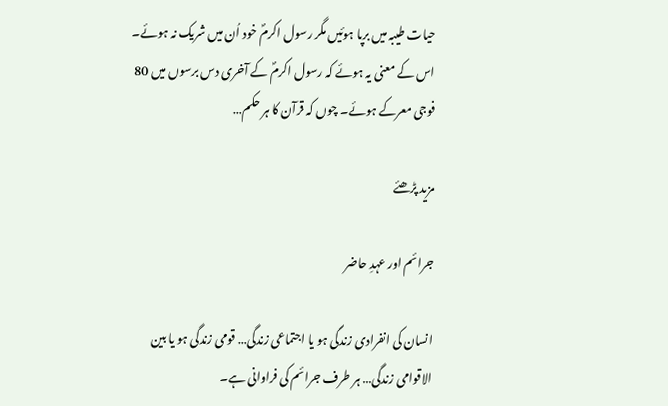حیات طیبہ میں برپا ہوئیں مگر رسول اکرمؐ خود اُن میں شریک نہ ہوئے۔ اس کے معنی یہ ہوئے کہ رسول اکرمؐ کے آخری دس برسوں میں 80 فوجی معرکے ہوئے۔ چوں کہ قرآن کا ہر حکم…

مزید پڑھئے

جرائم اور عہدِ حاضر

انسان کی انفرادی زندگی ہو یا اجتماعی زندگی… قومی زندگی ہو یا بین الاقوامی زندگی… ہر طرف جرائم کی فراوانی ہے۔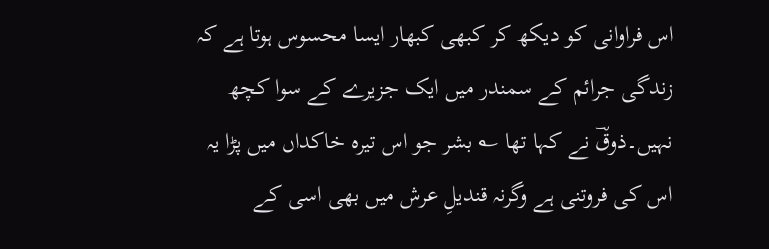اس فراوانی کو دیکھ کر کبھی کبھار ایسا محسوس ہوتا ہے کہ زندگی جرائم کے سمندر میں ایک جزیرے کے سوا کچھ نہیں۔ذوقؔ نے کہا تھا ؎ بشر جو اس تیرہ خاکداں میں پڑا یہ اس کی فروتنی ہے وگرنہ قندیلِ عرش میں بھی اسی کے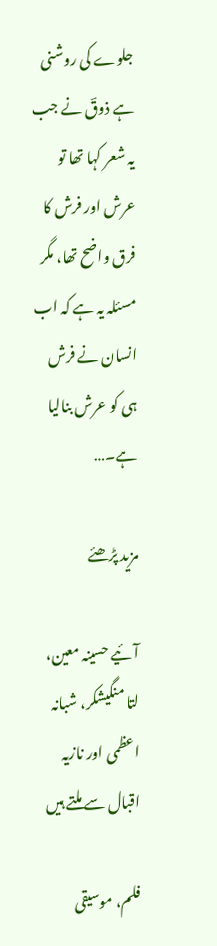جلوے کی روشنی ہے ذوقؔ نے جب یہ شعر کہا تھا تو عرش اور فرش کا فرق واضح تھا، مگر مسئلہ یہ ہے کہ اب انسان نے فرش ہی کو عرش بنالیا ہے۔…

مزید پڑھئے

آئیے حسینہ معین، لتا منگیشکر، شبانہ اعظمی اور نازیہ اقبال سے ملتے ہیں

فلم، موسیقی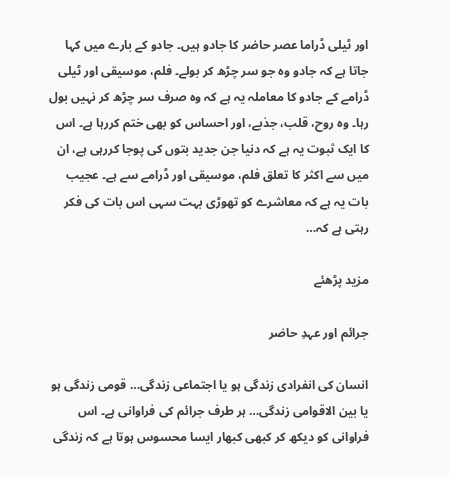اور ٹیلی ڈراما عصر حاضر کا جادو ہیں۔ جادو کے بارے میں کہا جاتا ہے کہ جادو وہ جو سر چڑھ کر بولے۔ فلم، موسیقی اور ٹیلی ڈرامے کے جادو کا معاملہ یہ ہے کہ وہ صرف سر چڑھ کر نہیں بول رہا۔ وہ روح، قلب، جذبے، اور احساس کو بھی ختم کررہا ہے۔ اس کا ایک ثبوت یہ ہے کہ دنیا جن جدید بتوں کی پوجا کررہی ہے، ان میں سے اکثر کا تعلق فلم، موسیقی اور ڈرامے سے ہے۔ عجیب بات یہ ہے کہ معاشرے کو تھوڑی بہت سہی اس بات کی فکر رہتی ہے کہ…

مزید پڑھئے

جرائم اور عہدِ حاضر

انسان کی انفرادی زندگی ہو یا اجتماعی زندگی… قومی زندگی ہو یا بین الاقوامی زندگی… ہر طرف جرائم کی فراوانی ہے۔ اس فراوانی کو دیکھ کر کبھی کبھار ایسا محسوس ہوتا ہے کہ زندگی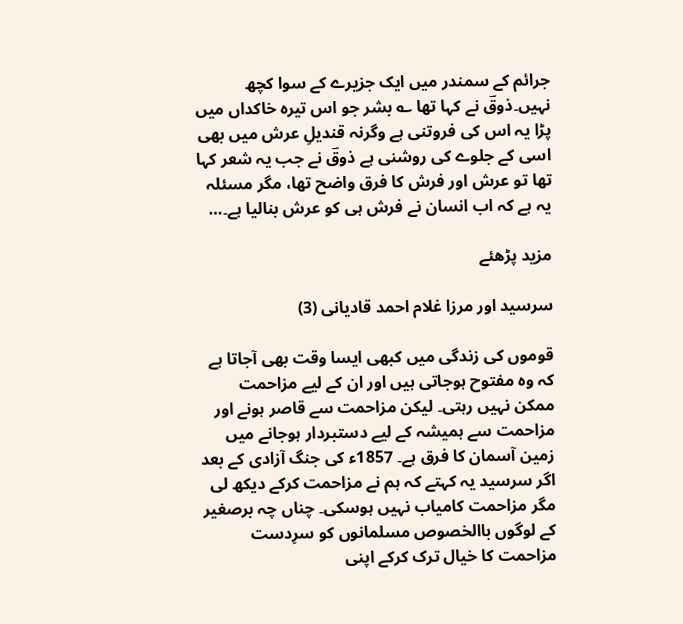جرائم کے سمندر میں ایک جزیرے کے سوا کچھ نہیں۔ذوقؔ نے کہا تھا ؎ بشر جو اس تیرہ خاکداں میں پڑا یہ اس کی فروتنی ہے وگرنہ قندیلِ عرش میں بھی اسی کے جلوے کی روشنی ہے ذوقؔ نے جب یہ شعر کہا تھا تو عرش اور فرش کا فرق واضح تھا، مگر مسئلہ یہ ہے کہ اب انسان نے فرش ہی کو عرش بنالیا ہے۔…

مزید پڑھئے

سرسید اور مرزا غلام احمد قادیانی (3)

قوموں کی زندگی میں کبھی ایسا وقت بھی آجاتا ہے کہ وہ مفتوح ہوجاتی ہیں اور ان کے لیے مزاحمت ممکن نہیں رہتی۔ لیکن مزاحمت سے قاصر ہونے اور مزاحمت سے ہمیشہ کے لیے دستبردار ہوجانے میں زمین آسمان کا فرق ہے۔ 1857ء کی جنگ آزادی کے بعد اگر سرسید یہ کہتے کہ ہم نے مزاحمت کرکے دیکھ لی مگر مزاحمت کامیاب نہیں ہوسکی۔ چناں چہ برصغیر کے لوگوں باالخصوص مسلمانوں کو سرِدست مزاحمت کا خیال ترک کرکے اپنی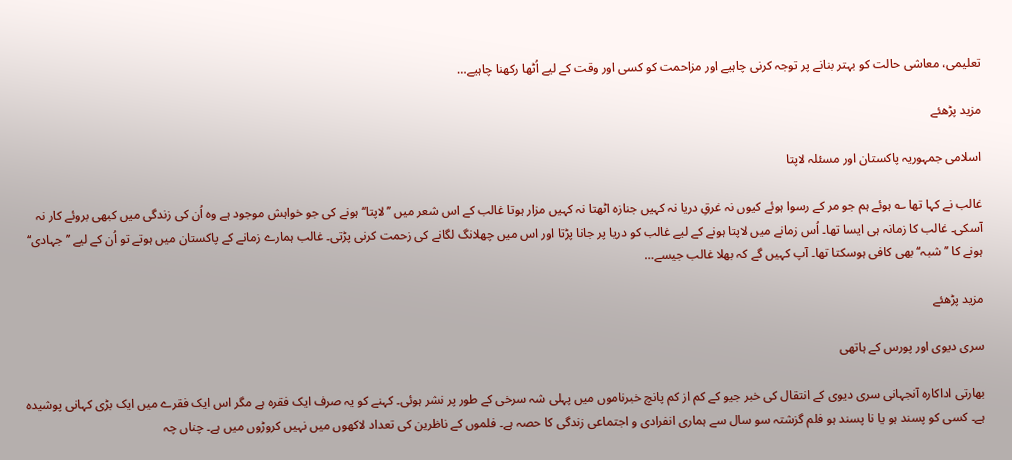تعلیمی، معاشی حالت کو بہتر بنانے پر توجہ کرنی چاہیے اور مزاحمت کو کسی اور وقت کے لیے اُٹھا رکھنا چاہیے…

مزید پڑھئے

اسلامی جمہوریہ پاکستان اور مسئلہ لاپتا

غالب نے کہا تھا ؎ ہوئے ہم جو مر کے رسوا ہوئے کیوں نہ غرقِ دریا نہ کہیں جنازہ اٹھتا نہ کہیں مزار ہوتا غالب کے اس شعر میں ’’لاپتا‘‘ ہونے کی جو خواہش موجود ہے وہ اُن کی زندگی میں کبھی بروئے کار نہ آسکی۔ غالب کا زمانہ ہی ایسا تھا۔ اُس زمانے میں لاپتا ہونے کے لیے غالب کو دریا پر جانا پڑتا اور اس میں چھلانگ لگانے کی زحمت کرنی پڑتی۔ غالب ہمارے زمانے کے پاکستان میں ہوتے تو اُن کے لیے ’’جہادی‘‘ ہونے کا ’’شبہ‘‘ بھی کافی ہوسکتا تھا۔ آپ کہیں گے کہ بھلا غالب جیسے…

مزید پڑھئے

سری دیوی اور پورس کے ہاتھی

بھارتی اداکارہ آنجہانی سری دیوی کے انتقال کی خبر جیو کے کم از کم پانچ خبرناموں میں پہلی شہ سرخی کے طور پر نشر ہوئی۔ کہنے کو یہ صرف ایک فقرہ ہے مگر اس ایک فقرے میں ایک بڑی کہانی پوشیدہ ہے۔ کسی کو پسند ہو یا نا پسند ہو فلم گزشتہ سو سال سے ہماری انفرادی و اجتماعی زندگی کا حصہ ہے۔ فلموں کے ناظرین کی تعداد لاکھوں میں نہیں کروڑوں میں ہے۔ چناں چہ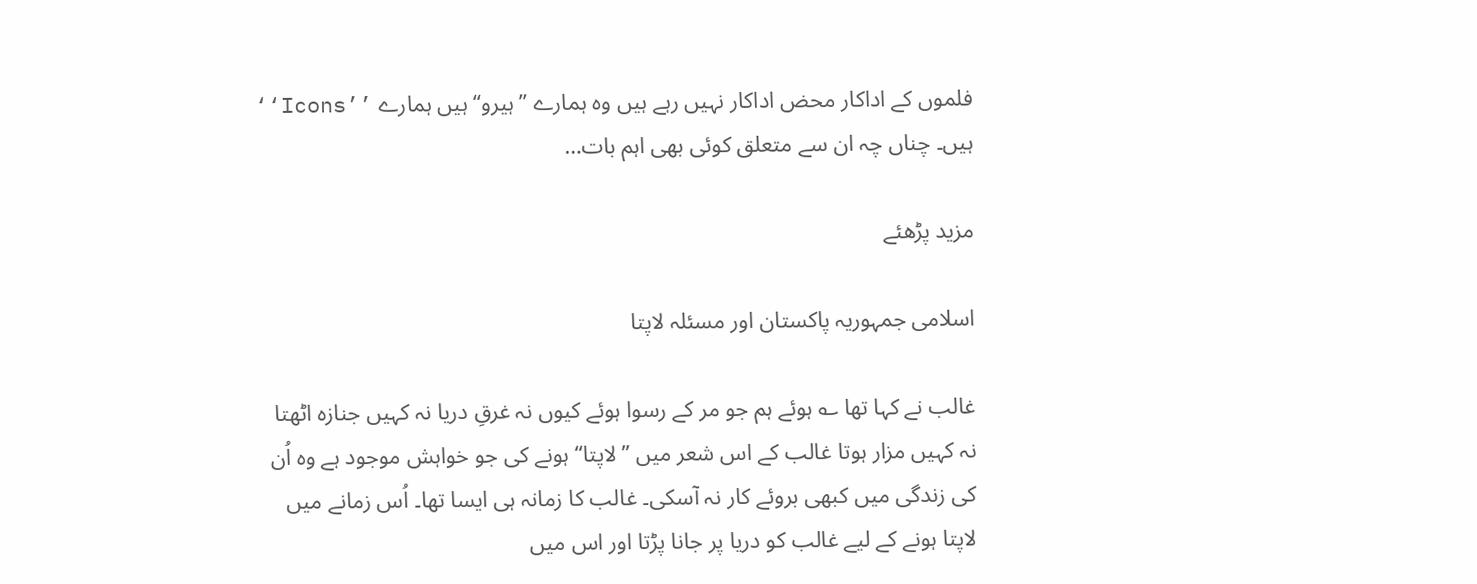فلموں کے اداکار محض اداکار نہیں رہے ہیں وہ ہمارے ’’ہیرو‘‘ ہیں ہمارے ’’Icons‘‘ ہیں۔ چناں چہ ان سے متعلق کوئی بھی اہم بات…

مزید پڑھئے

اسلامی جمہوریہ پاکستان اور مسئلہ لاپتا

غالب نے کہا تھا ؎ ہوئے ہم جو مر کے رسوا ہوئے کیوں نہ غرقِ دریا نہ کہیں جنازہ اٹھتا نہ کہیں مزار ہوتا غالب کے اس شعر میں ’’لاپتا‘‘ ہونے کی جو خواہش موجود ہے وہ اُن کی زندگی میں کبھی بروئے کار نہ آسکی۔ غالب کا زمانہ ہی ایسا تھا۔ اُس زمانے میں لاپتا ہونے کے لیے غالب کو دریا پر جانا پڑتا اور اس میں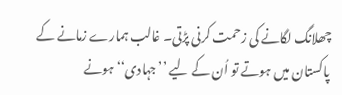چھلانگ لگانے کی زحمت کرنی پڑتی۔ غالب ہمارے زمانے کے پاکستان میں ہوتے تو اُن کے لیے ’’جہادی‘‘ ہونے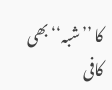کا ’’شبہ‘‘ بھی کافی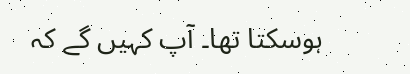ہوسکتا تھا۔ آپ کہیں گے کہ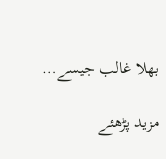بھلا غالب جیسے…

مزید پڑھئے